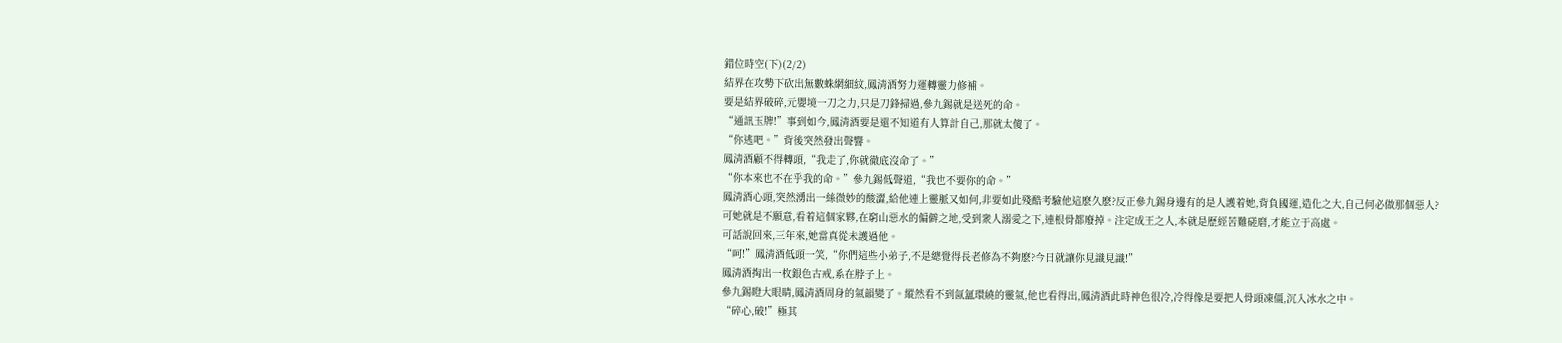錯位時空(下)(2/2)
結界在攻勢下砍出無數蛛網細紋,鳳清酒努力運轉靈力修補。
要是結界破碎,元嬰境一刀之力,只是刀鋒掃過,參九錫就是送死的命。
“通訊玉牌!”事到如今,鳳清酒要是還不知道有人算計自己,那就太傻了。
“你逃吧。”背後突然發出聲響。
鳳清酒顧不得轉頭,“我走了,你就徹底沒命了。”
“你本來也不在乎我的命。”參九錫低聲道,“我也不要你的命。”
鳳清酒心頭,突然湧出一絲微妙的酸澀,給他連上靈脈又如何,非要如此殘酷考驗他這麽久麽?反正參九錫身邊有的是人護着她,背負國運,造化之大,自己何必做那個惡人?
可她就是不願意,看着這個家夥,在窮山惡水的偏僻之地,受到衆人溺愛之下,連根骨都廢掉。注定成王之人,本就是歷經苦難磋磨,才能立于高處。
可話說回來,三年來,她當真從未護過他。
“呵!”鳳清酒低頭一笑,“你們這些小弟子,不是總覺得長老修為不夠麽?今日就讓你見識見識!”
鳳清酒掏出一枚銀色古戒,系在脖子上。
參九錫瞪大眼睛,鳳清酒周身的氣韻變了。縱然看不到氤氲環繞的靈氣,他也看得出,鳳清酒此時神色很冷,冷得像是要把人骨頭凍僵,沉入冰水之中。
“碎心,破!”極其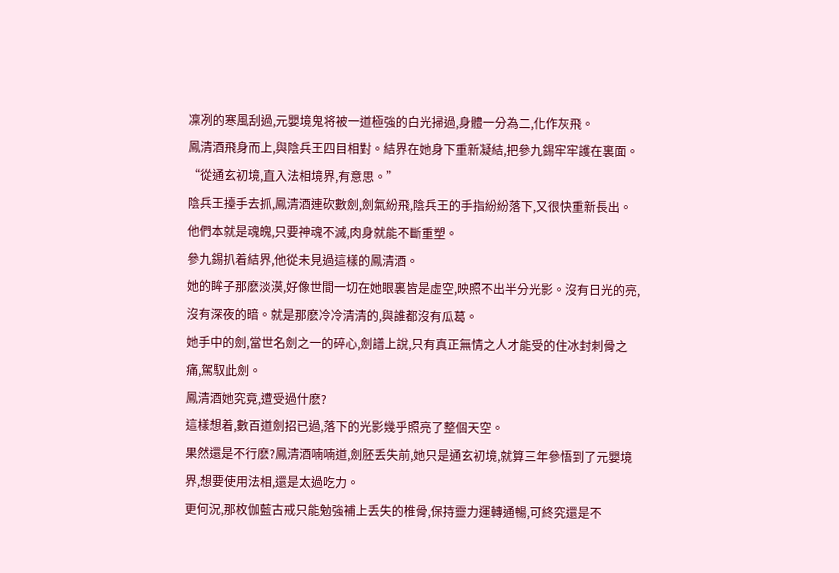凜冽的寒風刮過,元嬰境鬼将被一道極強的白光掃過,身體一分為二,化作灰飛。
鳳清酒飛身而上,與陰兵王四目相對。結界在她身下重新凝結,把參九錫牢牢護在裏面。
“從通玄初境,直入法相境界,有意思。”
陰兵王擡手去抓,鳳清酒連砍數劍,劍氣紛飛,陰兵王的手指紛紛落下,又很快重新長出。他們本就是魂魄,只要神魂不滅,肉身就能不斷重塑。
參九錫扒着結界,他從未見過這樣的鳳清酒。
她的眸子那麽淡漠,好像世間一切在她眼裏皆是虛空,映照不出半分光影。沒有日光的亮,沒有深夜的暗。就是那麽冷冷清清的,與誰都沒有瓜葛。
她手中的劍,當世名劍之一的碎心,劍譜上說,只有真正無情之人才能受的住冰封刺骨之痛,駕馭此劍。
鳳清酒她究竟,遭受過什麽?
這樣想着,數百道劍招已過,落下的光影幾乎照亮了整個天空。
果然還是不行麽?鳳清酒喃喃道,劍胚丢失前,她只是通玄初境,就算三年參悟到了元嬰境界,想要使用法相,還是太過吃力。
更何況,那枚伽藍古戒只能勉強補上丢失的椎骨,保持靈力運轉通暢,可終究還是不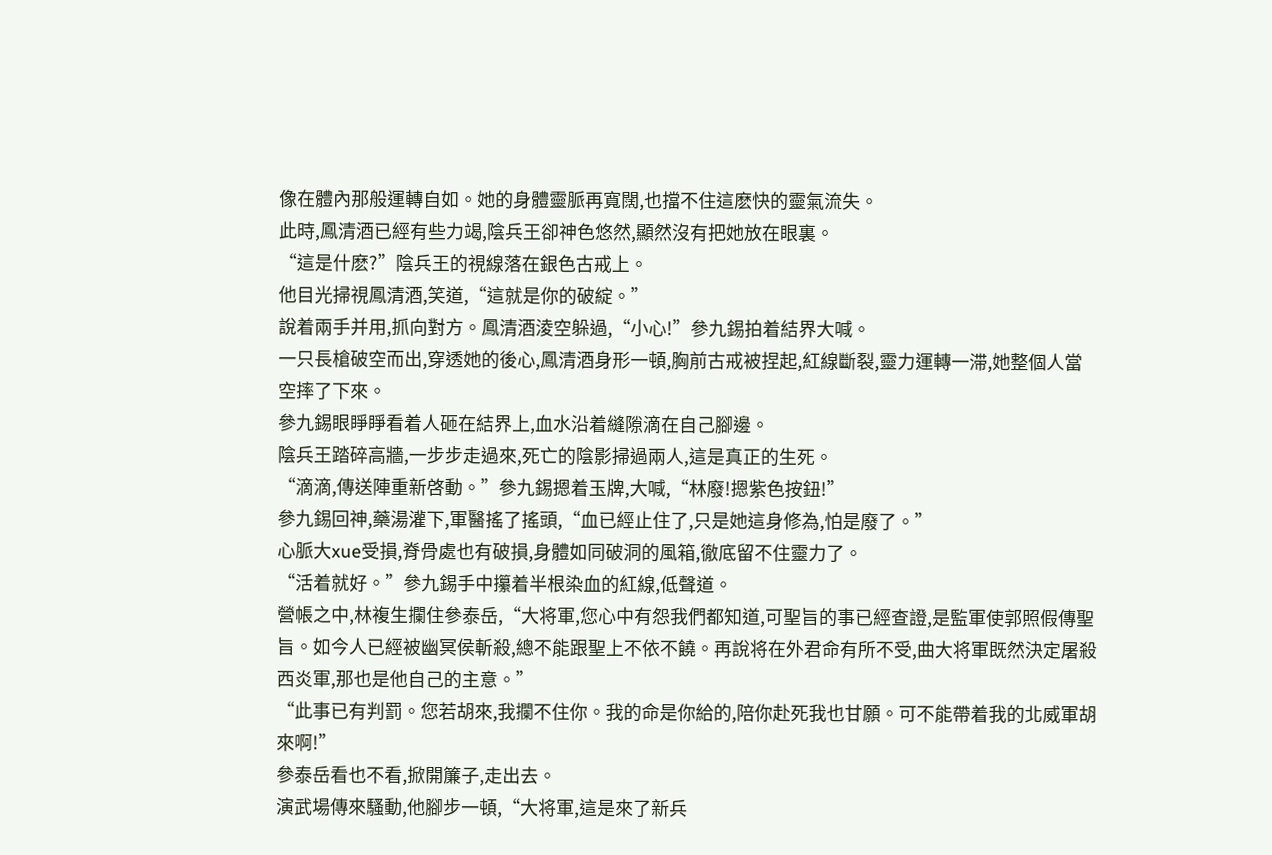像在體內那般運轉自如。她的身體靈脈再寬闊,也擋不住這麽快的靈氣流失。
此時,鳳清酒已經有些力竭,陰兵王卻神色悠然,顯然沒有把她放在眼裏。
“這是什麽?”陰兵王的視線落在銀色古戒上。
他目光掃視鳳清酒,笑道,“這就是你的破綻。”
說着兩手并用,抓向對方。鳳清酒淩空躲過,“小心!”參九錫拍着結界大喊。
一只長槍破空而出,穿透她的後心,鳳清酒身形一頓,胸前古戒被捏起,紅線斷裂,靈力運轉一滞,她整個人當空摔了下來。
參九錫眼睜睜看着人砸在結界上,血水沿着縫隙滴在自己腳邊。
陰兵王踏碎高牆,一步步走過來,死亡的陰影掃過兩人,這是真正的生死。
“滴滴,傳送陣重新啓動。”參九錫摁着玉牌,大喊,“林廢!摁紫色按鈕!”
參九錫回神,藥湯灌下,軍醫搖了搖頭,“血已經止住了,只是她這身修為,怕是廢了。”
心脈大xue受損,脊骨處也有破損,身體如同破洞的風箱,徹底留不住靈力了。
“活着就好。”參九錫手中攥着半根染血的紅線,低聲道。
營帳之中,林複生攔住參泰岳,“大将軍,您心中有怨我們都知道,可聖旨的事已經查證,是監軍使郭照假傳聖旨。如今人已經被幽冥侯斬殺,總不能跟聖上不依不饒。再說将在外君命有所不受,曲大将軍既然決定屠殺西炎軍,那也是他自己的主意。”
“此事已有判罰。您若胡來,我攔不住你。我的命是你給的,陪你赴死我也甘願。可不能帶着我的北威軍胡來啊!”
參泰岳看也不看,掀開簾子,走出去。
演武場傳來騷動,他腳步一頓,“大将軍,這是來了新兵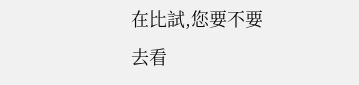在比試,您要不要去看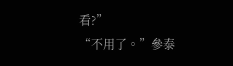看?”
“不用了。”參泰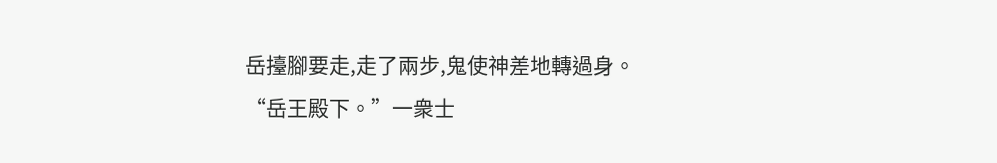岳擡腳要走,走了兩步,鬼使神差地轉過身。
“岳王殿下。”一衆士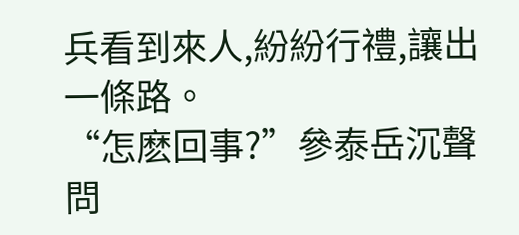兵看到來人,紛紛行禮,讓出一條路。
“怎麽回事?”參泰岳沉聲問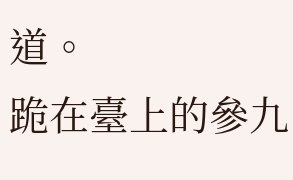道。
跪在臺上的參九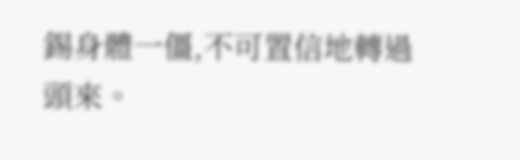錫身體一僵,不可置信地轉過頭來。